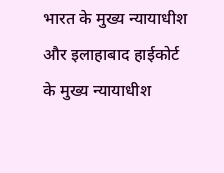भारत के मुख्य न्यायाधीश और इलाहाबाद हाईकोर्ट के मुख्य न्यायाधीश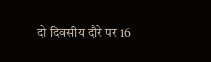दो दिवसीय दौरे पर 16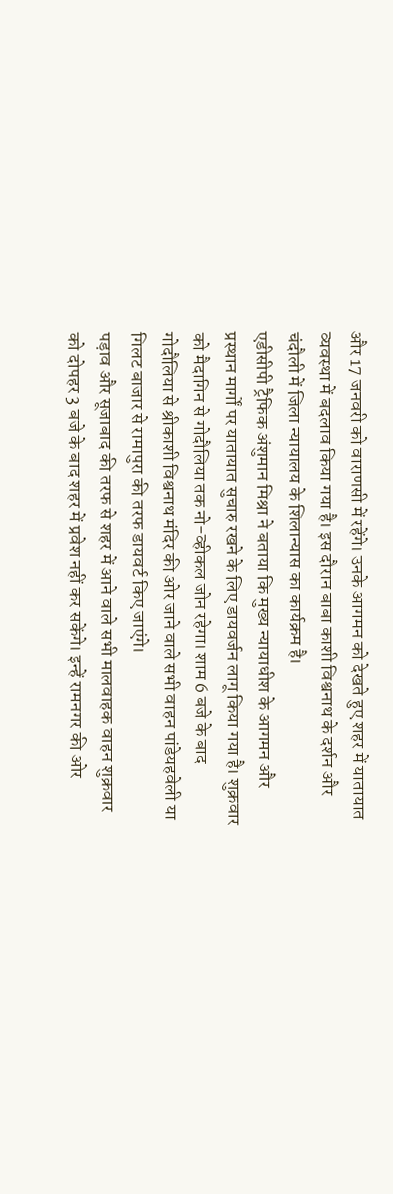और 17 जनवरी को वाराणसी में रहेंगे। उनके आगमन को देखते हुए शहर में यातायात व्यवस्था में बदलाव किया गया है। इस दौरान बाबा काशी विश्वनाथ के दर्शन और चंदौली में जिला न्यायालय के शिलान्यास का कार्यक्रम है।
एडीसीपी ट्रैफिक अंशुमान मिश्रा ने बताया कि मुख्य न्यायाधीश के आगमन और प्रस्थान मार्गों पर यातायात सुचारु रखने के लिए डायवर्जन लागू किया गया है। शुक्रवार को मैदागिन से गोदौलिया तक नो-व्हीकल जोन रहेगा। शाम 6 बजे के बाद गोदौलिया से श्रीकाशी विश्वनाथ मंदिर की ओर जाने वाले सभी वाहन पांडेयहवेली या गिलट बाजार से रामापुरा की तरफ डायवर्ट किए जाएंगे।
पड़ाव और सूजाबाद की तरफ से शहर में आने वाले सभी मालवाहक वाहन शुक्रवार को दोपहर 3 बजे के बाद शहर में प्रवेश नहीं कर सकेंगे। इन्हें रामनगर की ओर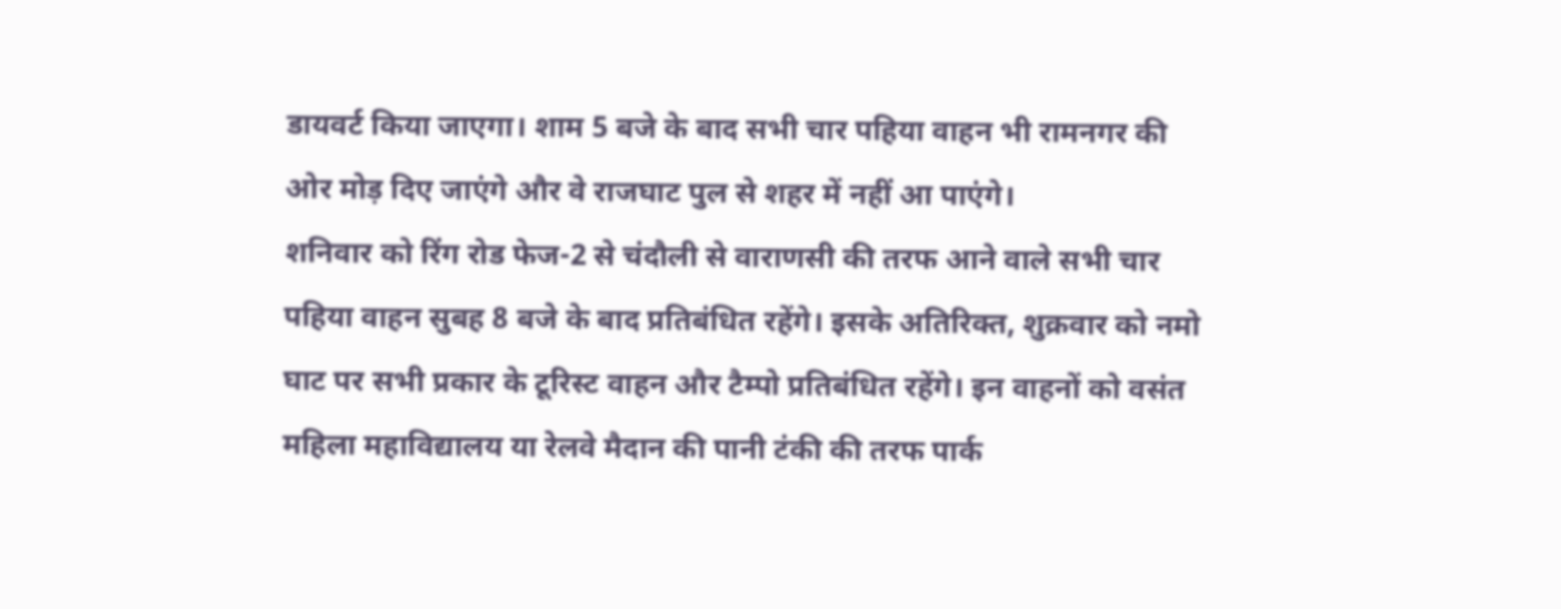डायवर्ट किया जाएगा। शाम 5 बजे के बाद सभी चार पहिया वाहन भी रामनगर की ओर मोड़ दिए जाएंगे और वे राजघाट पुल से शहर में नहीं आ पाएंगे।
शनिवार को रिंग रोड फेज-2 से चंदौली से वाराणसी की तरफ आने वाले सभी चार पहिया वाहन सुबह 8 बजे के बाद प्रतिबंधित रहेंगे। इसके अतिरिक्त, शुक्रवार को नमो घाट पर सभी प्रकार के टूरिस्ट वाहन और टैम्पो प्रतिबंधित रहेंगे। इन वाहनों को वसंत महिला महाविद्यालय या रेलवे मैदान की पानी टंकी की तरफ पार्क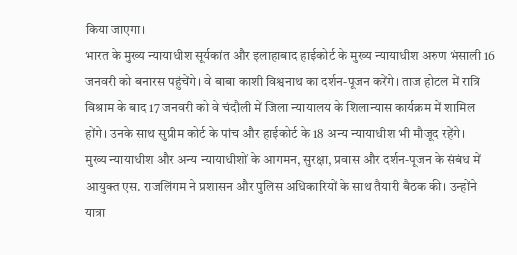किया जाएगा।
भारत के मुख्य न्यायाधीश सूर्यकांत और इलाहाबाद हाईकोर्ट के मुख्य न्यायाधीश अरुण भंसाली 16 जनवरी को बनारस पहुंचेंगे। वे बाबा काशी विश्वनाथ का दर्शन-पूजन करेंगे। ताज होटल में रात्रि विश्राम के बाद 17 जनवरी को वे चंदौली में जिला न्यायालय के शिलान्यास कार्यक्रम में शामिल होंगे। उनके साथ सुप्रीम कोर्ट के पांच और हाईकोर्ट के 18 अन्य न्यायाधीश भी मौजूद रहेंगे।
मुख्य न्यायाधीश और अन्य न्यायाधीशों के आगमन, सुरक्षा, प्रवास और दर्शन-पूजन के संबंध में आयुक्त एस. राजलिंगम ने प्रशासन और पुलिस अधिकारियों के साथ तैयारी बैठक की। उन्होंने यात्रा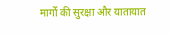मार्गों की सुरक्षा और यातायात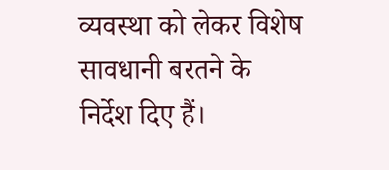व्यवस्था को लेकर विशेष सावधानी बरतने के निर्देश दिए हैं।